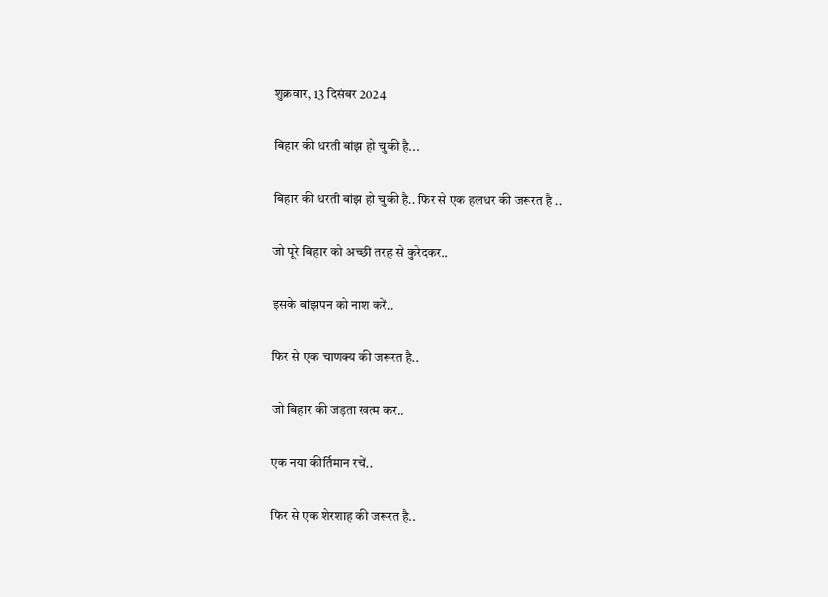शुक्रवार, 13 दिसंबर 2024

बिहार की धरती बांझ हो चुकी है...

बिहार की धरती बांझ हो चुकी है.. फिर से एक हलधर की जरूरत है ..

जो पूरे बिहार को अच्छी तरह से कुरेदकर..

इसके बांझपन को नाश करें..

फिर से एक चाणक्य की जरूरत है..

जो बिहार की जड़ता खत्म कर..

एक नया कीर्तिमान रचें..

फिर से एक शेरशाह की जरूरत है..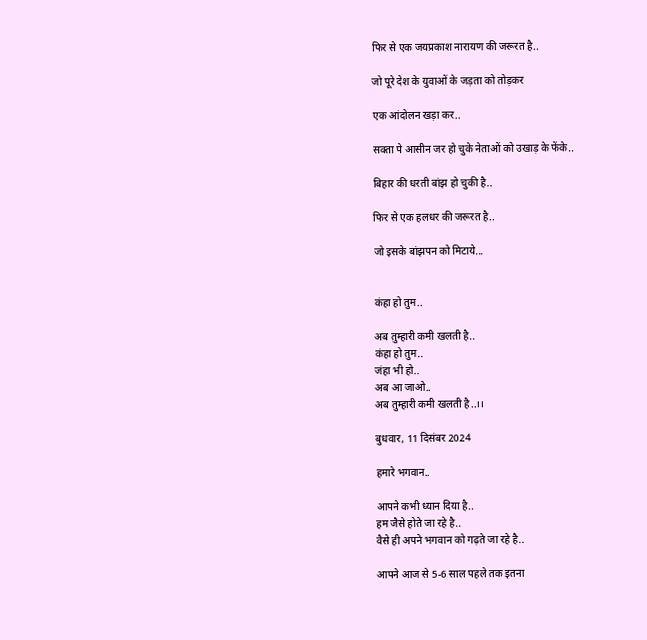फिर से एक जयप्रकाश नारायण की जरूरत है..

जो पूरे देश के युवाओं के जड़ता को तोड़कर

एक आंदोलन खड़ा कर..

सक्ता पे आसीन जर हो चुके नेताओं को उखाड़ के फेंके..

बिहार की धरती बांझ हो चुकी है..

फिर से एक हलधर की जरूरत है..

जो इसके बांझपन को मिटाये...


कंहा हो तुम..

अब तुम्हारी कमी खलती है..
कंहा हो तुम..
जंहा भी हो..
अब आ जाओ..
अब तुम्हारी कमी खलती है..।।

बुधवार, 11 दिसंबर 2024

हमारे भगवान..

आपने कभी ध्यान दिया है..
हम जैसे होते जा रहे है..
वैसे ही अपने भगवान को गढ़ते जा रहे है..

आपने आज से 5-6 साल पहले तक इतना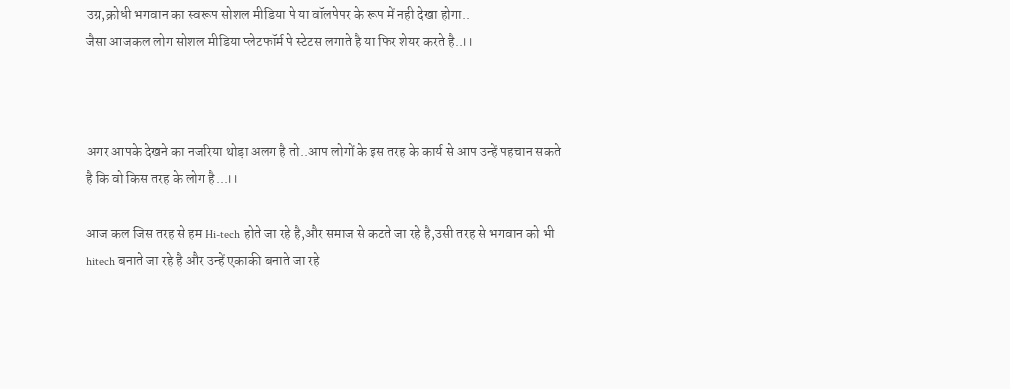उग्र,क्रोधी भगवान का स्वरूप सोशल मीडिया पे या वॉलपेपर के रूप में नही देखा होगा..
जैसा आजकल लोग सोशल मीडिया प्लेटफॉर्म पे स्टेटस लगाते है या फिर शेयर करते है..।।



अगर आपके देखने का नजरिया थोड़ा अलग है तो..आप लोगों के इस तरह के कार्य से आप उन्हें पहचान सकते है कि वो किस तरह के लोग है...।।

आज कल जिस तरह से हम Hi-tech होते जा रहे है,और समाज से कटते जा रहे है,उसी तरह से भगवान को भी hitech बनाते जा रहे है और उन्हें एकाकी बनाते जा रहे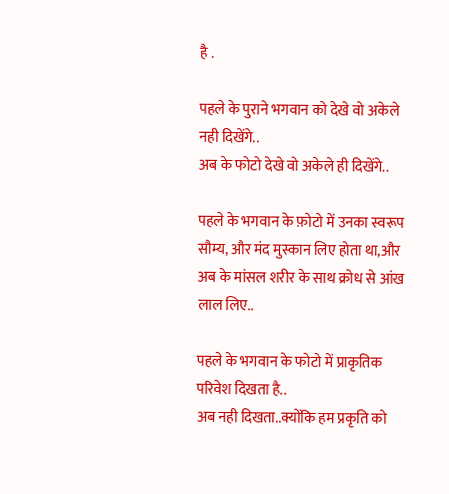है .

पहले के पुराने भगवान को देखे वो अकेले नही दिखेंगे..
अब के फोटो देखे वो अकेले ही दिखेंगे..

पहले के भगवान के फ़ोटो में उनका स्वरूप सौम्य, और मंद मुस्कान लिए होता था,और अब के मांसल शरीर के साथ क्रोध से आंख लाल लिए..

पहले के भगवान के फोटो में प्राकृतिक परिवेश दिखता है..
अब नही दिखता..क्योंकि हम प्रकृति को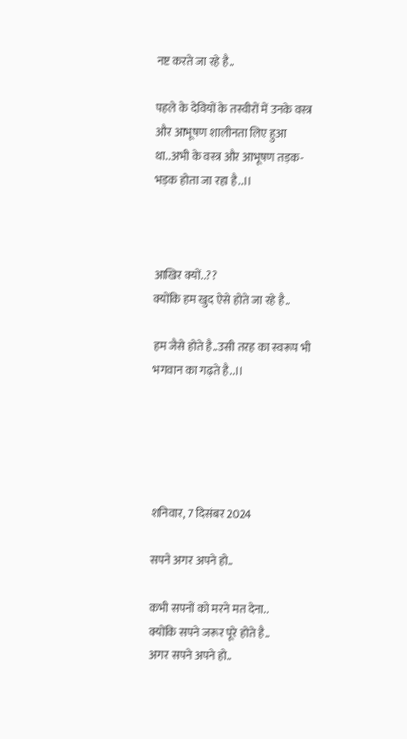नष्ट करते जा रहे है..

पहले के देवियों के तस्वीरों में उनके वस्त्र और आभूषण शालीनता लिए हुआ था..अभी के वस्त्र और आभूषण तड़क-भड़क होता जा रहा है..।।



आखिर क्यों..??
क्योंकि हम खुद ऐसे होते जा रहे है..

हम जैसे होते है..उसी तरह का स्वरूप भी भगवान का गढ़ते है..।।





शनिवार, 7 दिसंबर 2024

सपने अगर अपने हो..

कभी सपनों को मरने मत देना..
क्योंकि सपने जरूर पूरे होते है..
अगर सपने अपने हो..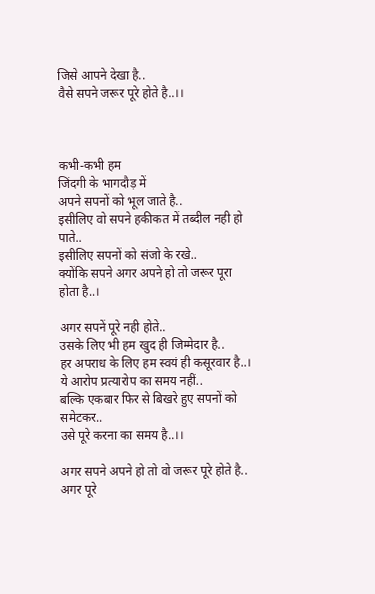जिसे आपने देखा है..
वैसे सपने जरूर पूरे होते है..।।



कभी-कभी हम
जिंदगी के भागदौड़ में
अपने सपनों को भूल जाते है..
इसीलिए वो सपने हकीकत में तब्दील नही हो पाते..
इसीलिए सपनों को संजो के रखे..
क्योंकि सपने अगर अपने हो तो जरूर पूरा होता है..।

अगर सपनें पूरे नही होते..
उसके लिए भी हम खुद ही जिम्मेदार है..
हर अपराध के लिए हम स्वयं ही कसूरवार है..।
ये आरोप प्रत्यारोप का समय नहीं..
बल्कि एकबार फिर से बिखरे हुए सपनों को समेटकर..
उसे पूरे करना का समय है..।।

अगर सपने अपने हो तो वो जरूर पूरे होते है..
अगर पूरे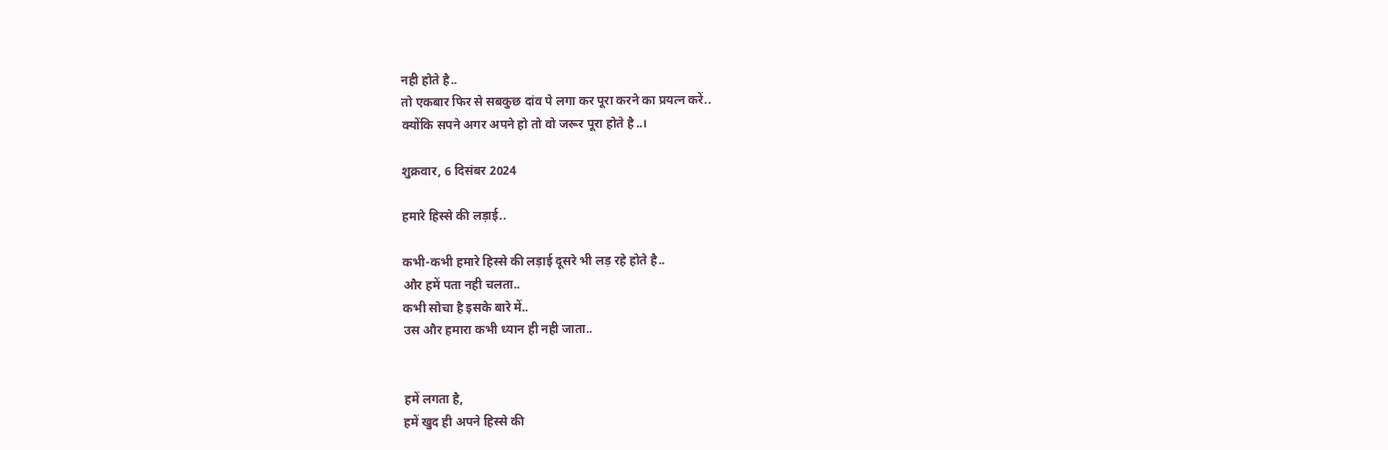नही होते है..
तो एकबार फिर से सबकुछ दांव पे लगा कर पूरा करने का प्रयत्न करें..
क्योंकि सपने अगर अपने हो तो वो जरूर पूरा होते है..।

शुक्रवार, 6 दिसंबर 2024

हमारे हिस्से की लड़ाई..

कभी-कभी हमारे हिस्से की लड़ाई दूसरे भी लड़ रहे होते है..
और हमें पता नही चलता..
कभी सोचा है इसके बारे में..
उस और हमारा कभी ध्यान ही नही जाता..


हमें लगता है,
हमें खुद ही अपने हिस्से की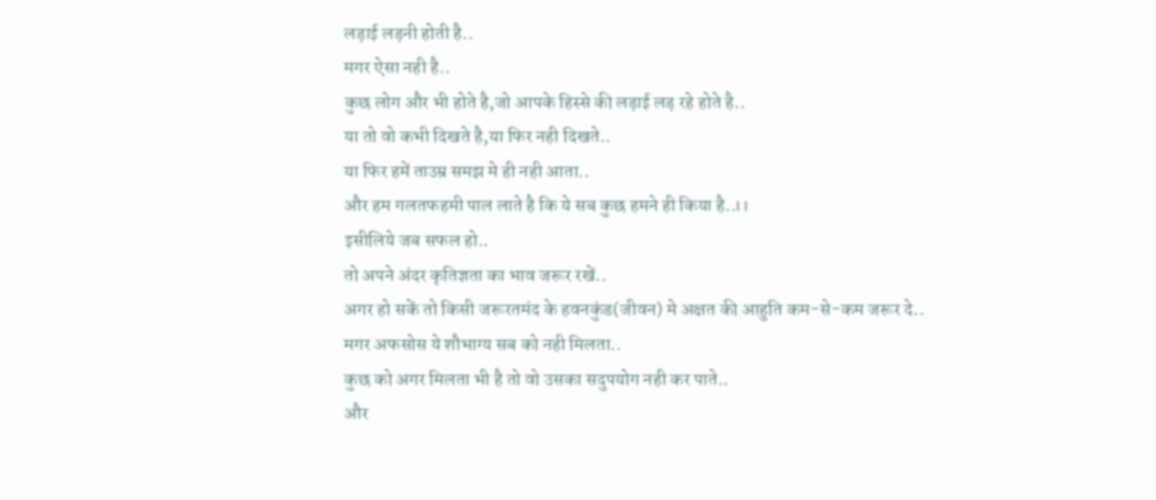लड़ाई लड़नी होती है..
मगर ऐसा नही है..
कुछ लोग और भी होते है,जो आपके हिस्से की लड़ाई लड़ रहे होते है..
या तो वो कभी दिखते है,या फिर नही दिखते..
या फिर हमें ताउम्र समझ मे ही नही आता..
और हम गलतफहमी पाल लाते है कि ये सब कुछ हमने ही किया है..।।
इसीलिये जब सफल हो..
तो अपने अंदर कृतिज्ञता का भाव जरूर रखें..
अगर हो सकें तो किसी जरूरतमंद के हवनकुंड(जीवन) मे अक्षत की आहुति कम-से-कम जरूर दे..
मगर अफसोस ये शौभाग्य सब को नही मिलता..
कुछ को अगर मिलता भी है तो वो उसका सदुपयोग नही कर पाते..
और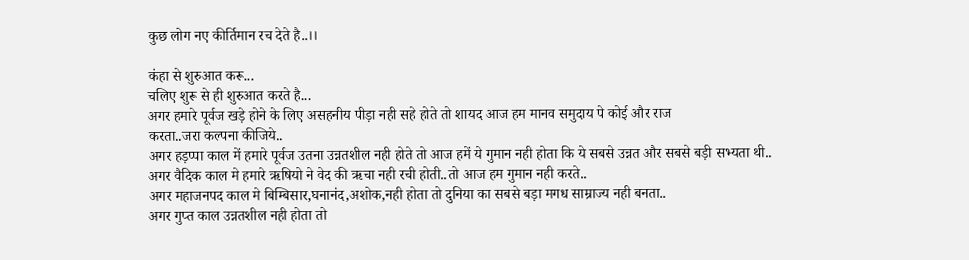कुछ लोग नए कीर्तिमान रच देते है..।।

कंहा से शुरुआत करू...
चलिए शुरू से ही शुरुआत करते है...
अगर हमारे पूर्वज खड़े होने के लिए असहनीय पीड़ा नही सहे होते तो शायद आज हम मानव समुदाय पे कोई और राज
करता..जरा कल्पना कीजिये..
अगर हड़प्पा काल में हमारे पूर्वज उतना उन्नतशील नही होते तो आज हमें ये गुमान नही होता कि ये सबसे उन्नत और सबसे बड़ी सभ्यता थी..
अगर वैदिक काल मे हमारे ऋषियो ने वेद की ऋचा नही रची होती..तो आज हम गुमान नही करते..
अगर महाजनपद काल मे बिम्बिसार,घनानंद,अशोक,नही होता तो दुनिया का सबसे बड़ा मगध साम्राज्य नही बनता..
अगर गुप्त काल उन्नतशील नही होता तो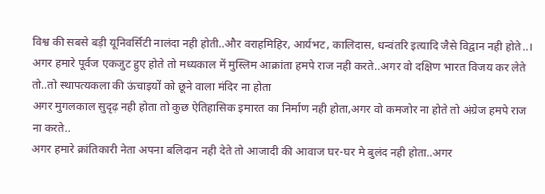विश्व की सबसे बड़ी यूनिवर्सिटी नालंदा नही होती..और वराहमिहिर, आर्यभट, कालिदास, धन्वंतरि इत्यादि जैसे विद्वान नही होते..।
अगर हमारे पूर्वज एकजुट हुए होते तो मध्यकाल में मुस्लिम आक्रांता हमपे राज नही करते..अगर वो दक्षिण भारत विजय कर लेते तो..तो स्थापत्यकला की ऊंचाइयों को छूने वाला मंदिर ना होता
अगर मुगलकाल सुदृढ़ नही होता तो कुछ ऐतिहासिक इमारत का निर्माण नही होता,अगर वो कमजोर ना होते तो अंग्रेज हमपे राज ना करते..
अगर हमारे क्रांतिकारी नेता अपना बलिदान नही देते तो आजादी की आवाज घर-घर मे बुलंद नही होता..अगर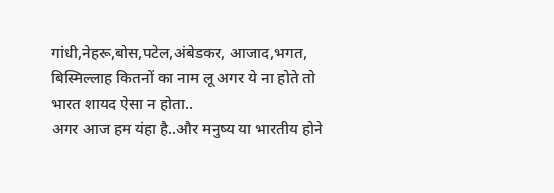गांधी,नेहरू,बोस,पटेल,अंबेडकर, आजाद,भगत, बिस्मिल्लाह कितनों का नाम लू अगर ये ना होते तो भारत शायद ऐसा न होता..
अगर आज हम यंहा है..और मनुष्य या भारतीय होने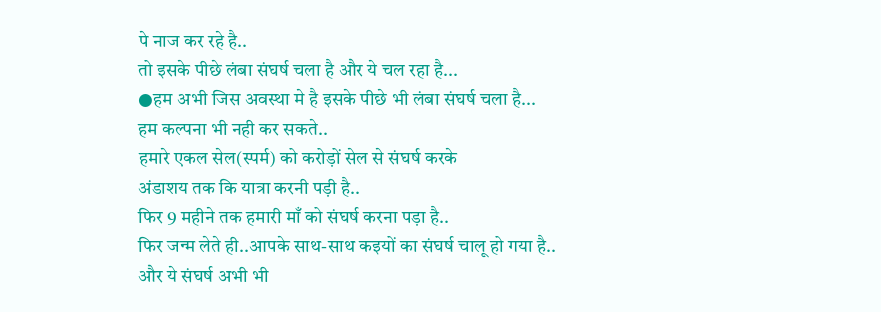पे नाज कर रहे है..
तो इसके पीछे लंबा संघर्ष चला है और ये चल रहा है...
●हम अभी जिस अवस्था मे है इसके पीछे भी लंबा संघर्ष चला है...
हम कल्पना भी नही कर सकते..
हमारे एकल सेल(स्पर्म) को करोड़ों सेल से संघर्ष करके
अंडाशय तक कि यात्रा करनी पड़ी है..
फिर 9 महीने तक हमारी माँ को संघर्ष करना पड़ा है..
फिर जन्म लेते ही..आपके साथ-साथ कइयों का संघर्ष चालू हो गया है..
और ये संघर्ष अभी भी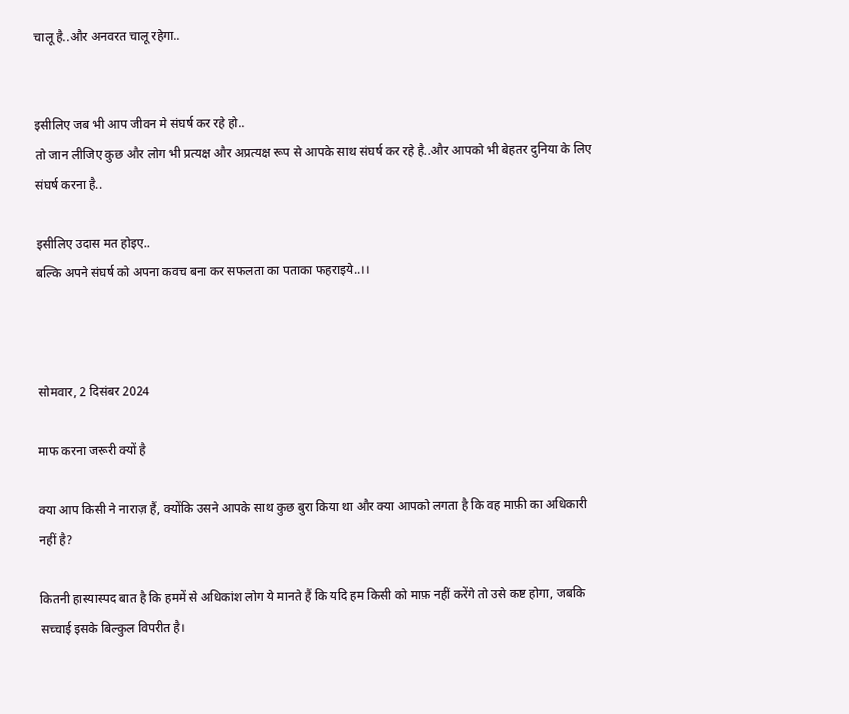चालू है..और अनवरत चालू रहेगा..


इसीलिए जब भी आप जीवन मे संघर्ष कर रहे हो..
तो जान लीजिए कुछ और लोग भी प्रत्यक्ष और अप्रत्यक्ष रूप से आपके साथ संघर्ष कर रहे है..और आपको भी बेहतर दुनिया के लिए संघर्ष करना है..

इसीलिए उदास मत होइए..
बल्कि अपने संघर्ष को अपना कवच बना कर सफलता का पताका फहराइये..।।



सोमवार, 2 दिसंबर 2024

माफ करना जरूरी क्यों है

क्या आप किसी ने नाराज़ हैं, क्योंकि उसने आपके साथ कुछ बुरा किया था और क्या आपको लगता है कि वह माफ़ी का अधिकारी नहीं है?

कितनी हास्यास्पद बात है कि हममें से अधिकांश लोग ये मानते हैं कि यदि हम किसी को माफ़ नहीं करेंगे तो उसे कष्ट होगा, जबकि सच्चाई इसके बिल्कुल विपरीत है।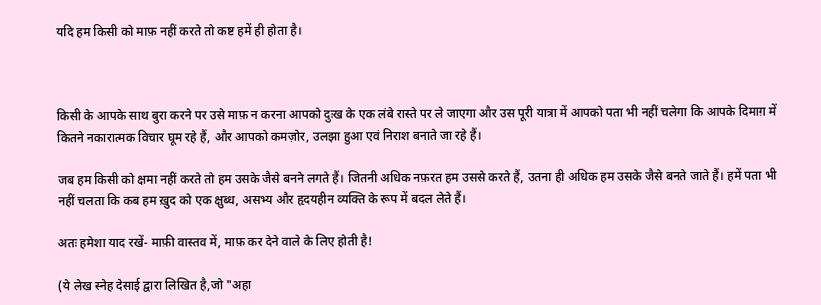यदि हम किसी को माफ़ नहीं करते तो कष्ट हमें ही होता है।



किसी के आपके साथ बुरा करने पर उसे माफ़ न करना आपको दुःख के एक लंबे रास्ते पर ले जाएगा और उस पूरी यात्रा में आपको पता भी नहीं चलेगा कि आपके दिमाग़ में कितने नकारात्मक विचार घूम रहे हैं, और आपको कमज़ोर, उलझा हुआ एवं निराश बनाते जा रहे हैं।

जब हम किसी को क्षमा नहीं करते तो हम उसके जैसे बनने लगते हैं। जितनी अधिक नफ़रत हम उससे करते हैं, उतना ही अधिक हम उसके जैसे बनते जाते हैं। हमें पता भी नहीं चलता कि कब हम ख़ुद को एक क्षुब्ध, असभ्य और हृदयहीन व्यक्ति के रूप में बदल लेते हैं।

अतः हमेशा याद रखें- माफ़ी वास्तव में, माफ़ कर देने वाले के लिए होती है!

(ये लेख स्नेह देसाई द्वारा लिखित है,जो "अहा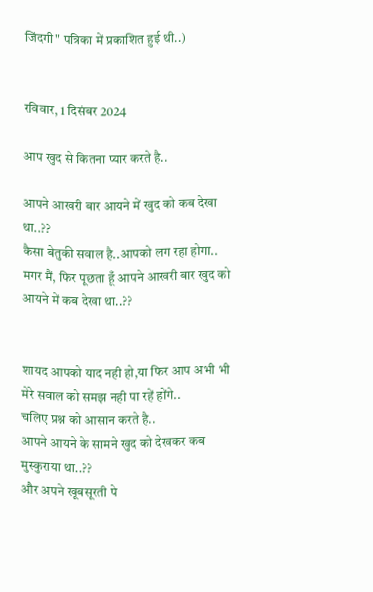जिंदगी" पत्रिका में प्रकाशित हुई थी..)


रविवार, 1 दिसंबर 2024

आप खुद से कितना प्यार करते है..

आपने आखरी बार आयने में खुद को कब देखा था..??
कैसा बेतुकी सवाल है..आपको लग रहा होगा..
मगर मैं, फिर पूछता हूँ आपने आखरी बार खुद को आयने में कब देखा था..??


शायद आपको याद नही हो,या फिर आप अभी भी मेरे सवाल को समझ नही पा रहें होंगे..
चलिए प्रश्न को आसान करते है..
आपने आयने के सामने खुद को देखकर कब मुस्कुराया था..??
और अपने खूबसूरती पे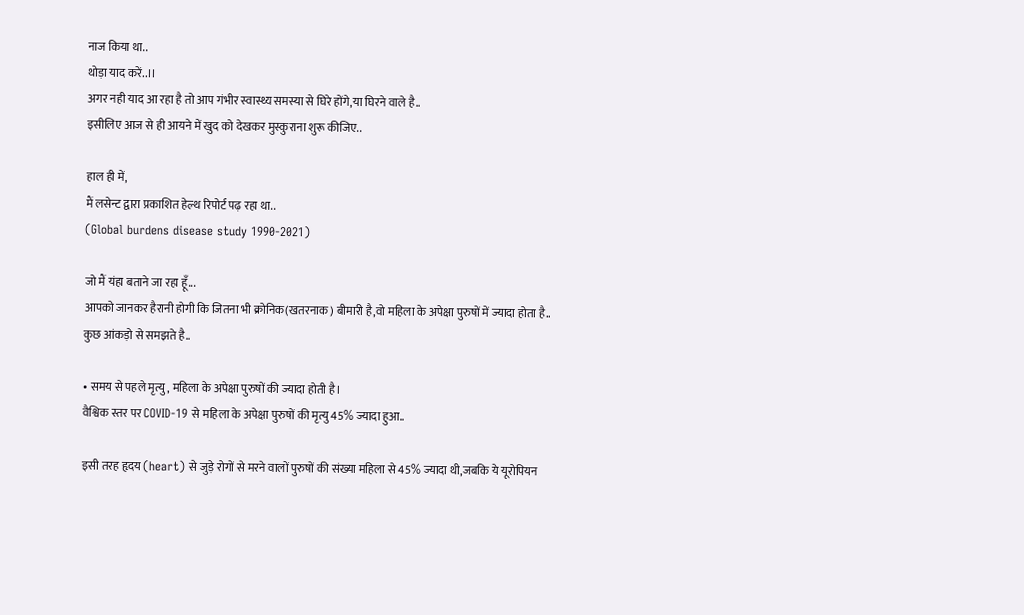नाज किया था..
थोड़ा याद करें..।।
अगर नही याद आ रहा है तो आप गंभीर स्वास्थ्य समस्या से घिरे होंगे,या घिरने वाले है..
इसीलिए आज से ही आयने में खुद को देखकर मुस्कुराना शुरू कीजिए..

हाल ही में,
मैं लसेन्ट द्वारा प्रकाशित हेल्थ रिपोर्ट पढ़ रहा था..
(Global burdens disease study 1990-2021)

जो मैं यंहा बताने जा रहा हूँ...
आपको जानकर हैरानी होगी कि जितना भी क्रोनिक(खतरनाक) बीमारी है,वो महिला के अपेक्षा पुरुषों में ज्यादा होता है..
कुछ आंकड़ो से समझते है..

• समय से पहले मृत्यु, महिला के अपेक्षा पुरुषों की ज्यादा होती है।
वैश्विक स्तर पर COVID-19 से महिला के अपेक्षा पुरुषों की मृत्यु 45% ज्यादा हुआ..

इसी तरह हृदय (heart) से जुड़े रोगों से मरने वालों पुरुषों की संख्या महिला से 45% ज्यादा थी,जबकि ये यूरोपियन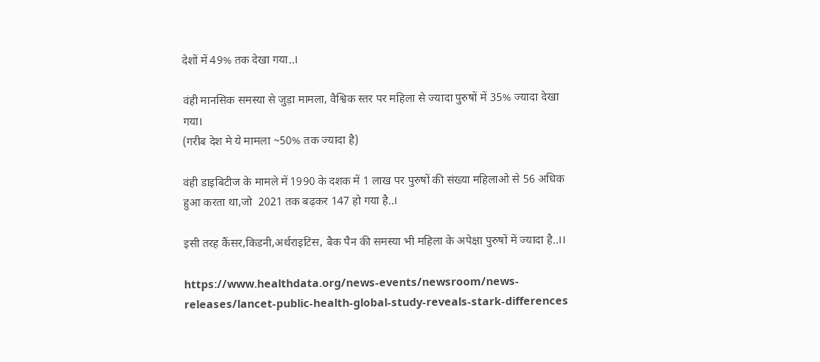देशों में 49% तक देखा गया..।

वंही मानसिक समस्या से जुड़ा मामला, वैश्विक स्तर पर महिला से ज्यादा पुरुषों में 35% ज्यादा देखा गया।
(गरीब देश मे ये मामला ~50% तक ज्यादा है)

वंही डाइबिटीज के मामले में 1990 के दशक में 1 लाख पर पुरुषों की संख्या महिलाओ से 56 अधिक हुआ करता था,जो  2021 तक बढ़कर 147 हो गया है..।

इसी तरह कैंसर,किडनी,अर्थराइटिस, बैक पैन की समस्या भी महिला के अपेक्षा पुरुषों में ज्यादा है..।।

https://www.healthdata.org/news-events/newsroom/news-releases/lancet-public-health-global-study-reveals-stark-differences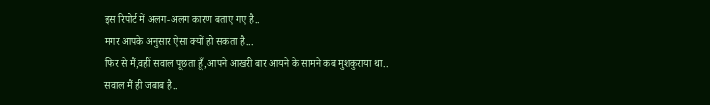इस रिपोर्ट में अलग-अलग कारण बताए गए है..
मगर आपके अनुसार ऐसा क्यों हो सकता है...
फिर से मैं,वहीं सवाल पूछता हूँ,आपने आखरी बार आयने के सामने कब मुशकुराया था..
सवाल मैं ही जबाब है..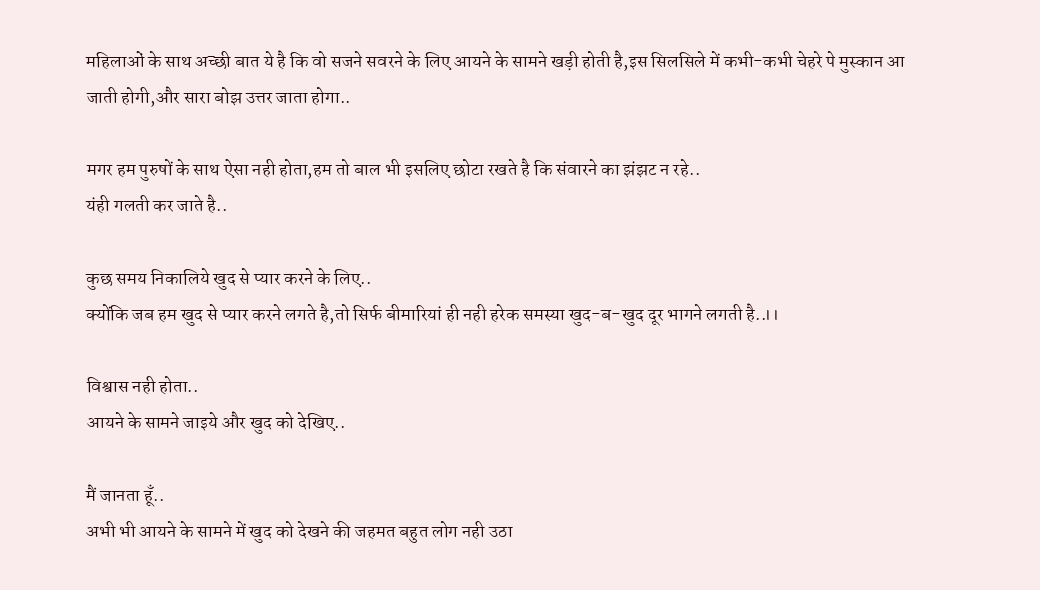महिलाओं के साथ अच्छी बात ये है कि वो सजने सवरने के लिए आयने के सामने खड़ी होती है,इस सिलसिले में कभी-कभी चेहरे पे मुस्कान आ जाती होगी,और सारा बोझ उत्तर जाता होगा..

मगर हम पुरुषों के साथ ऐसा नही होता,हम तो बाल भी इसलिए छोटा रखते है कि संवारने का झंझट न रहे..
यंही गलती कर जाते है..

कुछ समय निकालिये खुद से प्यार करने के लिए..
क्योंकि जब हम खुद से प्यार करने लगते है,तो सिर्फ बीमारियां ही नही हरेक समस्या खुद-ब-खुद दूर भागने लगती है..।।

विश्वास नही होता..
आयने के सामने जाइये और खुद को देखिए..

मैं जानता हूँ..
अभी भी आयने के सामने में खुद को देखने की जहमत बहुत लोग नही उठा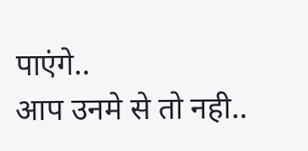पाएंगे..
आप उनमे से तो नही..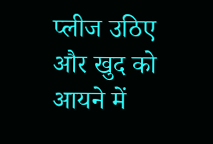प्लीज उठिए और खुद को आयने में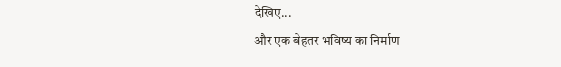देखिए...
और एक बेहतर भविष्य का निर्माण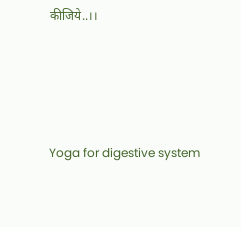कीजिये..।।




Yoga for digestive system